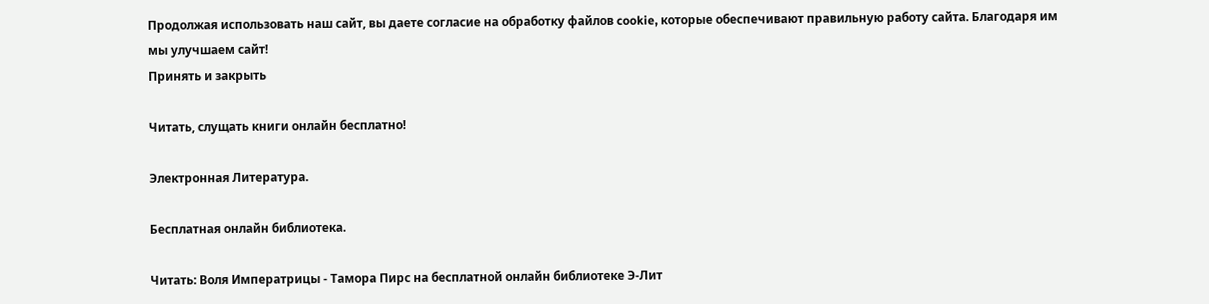Продолжая использовать наш сайт, вы даете согласие на обработку файлов cookie, которые обеспечивают правильную работу сайта. Благодаря им мы улучшаем сайт!
Принять и закрыть

Читать, слущать книги онлайн бесплатно!

Электронная Литература.

Бесплатная онлайн библиотека.

Читать: Воля Императрицы - Тамора Пирс на бесплатной онлайн библиотеке Э-Лит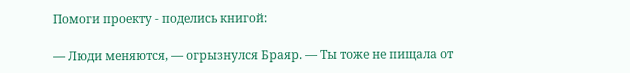Помоги проекту - поделись книгой:

— Люди меняются, — огрызнулся Браяр. — Ты тоже не пищала от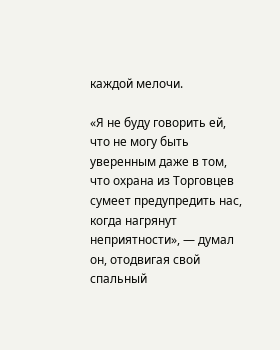каждой мелочи.

«Я не буду говорить ей, что не могу быть уверенным даже в том, что охрана из Торговцев сумеет предупредить нас, когда нагрянут неприятности», — думал он, отодвигая свой спальный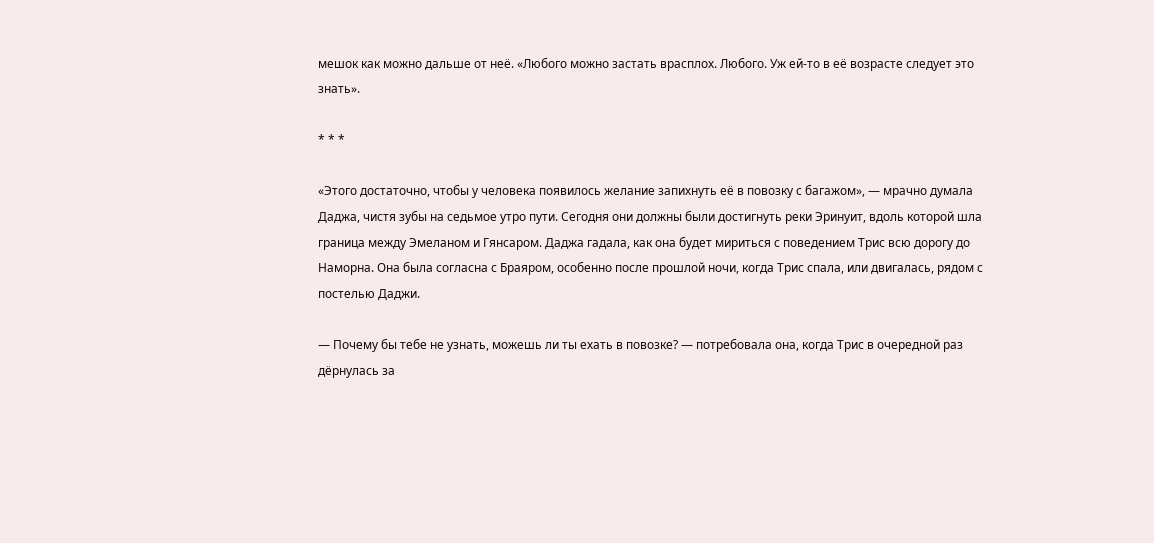мешок как можно дальше от неё. «Любого можно застать врасплох. Любого. Уж ей-то в её возрасте следует это знать».

* * *

«Этого достаточно, чтобы у человека появилось желание запихнуть её в повозку с багажом», — мрачно думала Даджа, чистя зубы на седьмое утро пути. Сегодня они должны были достигнуть реки Эринуит, вдоль которой шла граница между Эмеланом и Гянсаром. Даджа гадала, как она будет мириться с поведением Трис всю дорогу до Наморна. Она была согласна с Браяром, особенно после прошлой ночи, когда Трис спала, или двигалась, рядом с постелью Даджи.

— Почему бы тебе не узнать, можешь ли ты ехать в повозке? — потребовала она, когда Трис в очередной раз дёрнулась за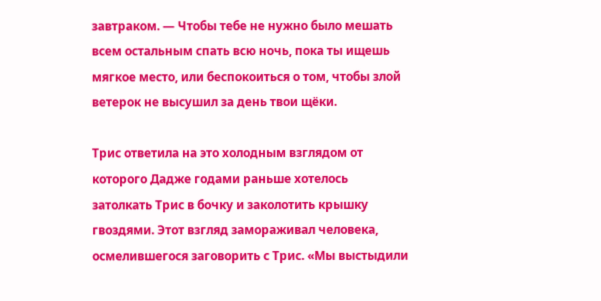завтраком. — Чтобы тебе не нужно было мешать всем остальным спать всю ночь, пока ты ищешь мягкое место, или беспокоиться о том, чтобы злой ветерок не высушил за день твои щёки.

Трис ответила на это холодным взглядом от которого Дадже годами раньше хотелось затолкать Трис в бочку и заколотить крышку гвоздями. Этот взгляд замораживал человека, осмелившегося заговорить с Трис. «Мы выстыдили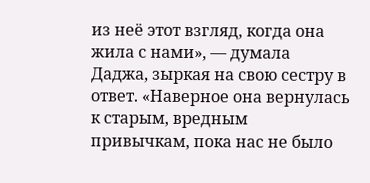из неё этот взгляд, когда она жила с нами», — думала Даджа, зыркая на свою сестру в ответ. «Наверное она вернулась к старым, вредным привычкам, пока нас не было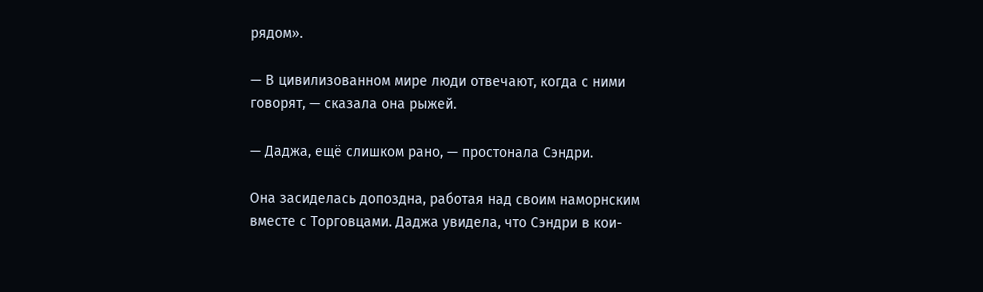рядом».

— В цивилизованном мире люди отвечают, когда с ними говорят, — сказала она рыжей.

— Даджа, ещё слишком рано, — простонала Сэндри.

Она засиделась допоздна, работая над своим наморнским вместе с Торговцами. Даджа увидела, что Сэндри в кои-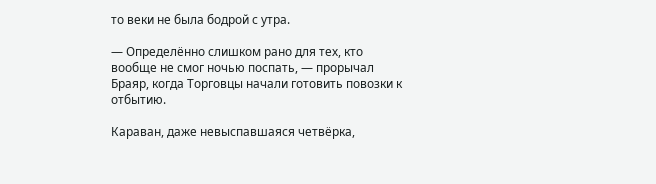то веки не была бодрой с утра.

— Определённо слишком рано для тех, кто вообще не смог ночью поспать, — прорычал Браяр, когда Торговцы начали готовить повозки к отбытию.

Караван, даже невыспавшаяся четвёрка,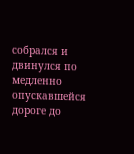собрался и двинулся по медленно опускавшейся дороге до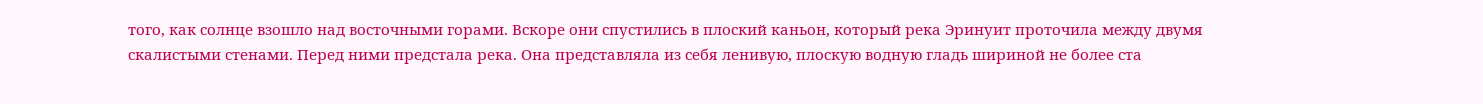того, как солнце взошло над восточными горами. Вскоре они спустились в плоский каньон, который река Эринуит проточила между двумя скалистыми стенами. Перед ними предстала река. Она представляла из себя ленивую, плоскую водную гладь шириной не более ста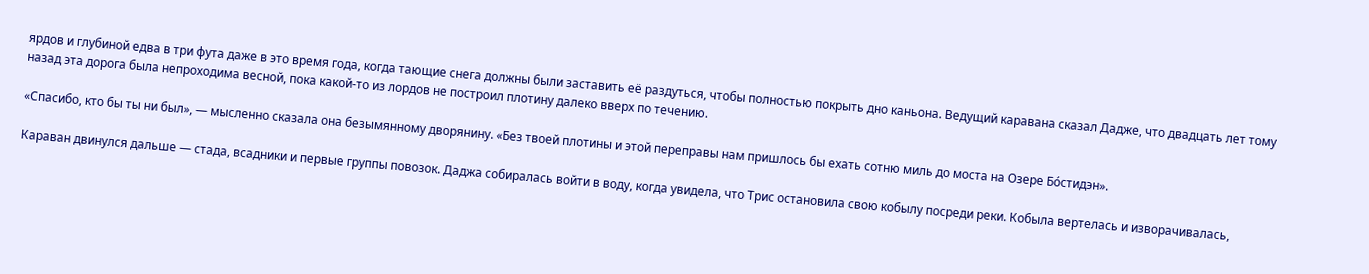ярдов и глубиной едва в три фута даже в это время года, когда тающие снега должны были заставить её раздуться, чтобы полностью покрыть дно каньона. Ведущий каравана сказал Дадже, что двадцать лет тому назад эта дорога была непроходима весной, пока какой-то из лордов не построил плотину далеко вверх по течению.

«Спасибо, кто бы ты ни был», — мысленно сказала она безымянному дворянину. «Без твоей плотины и этой переправы нам пришлось бы ехать сотню миль до моста на Озере Бо́стидэн».

Караван двинулся дальше — стада, всадники и первые группы повозок. Даджа собиралась войти в воду, когда увидела, что Трис остановила свою кобылу посреди реки. Кобыла вертелась и изворачивалась,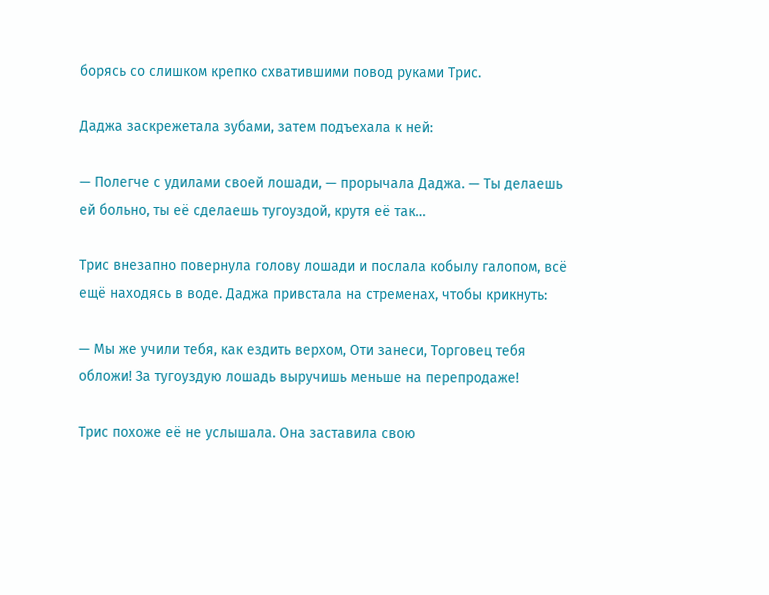борясь со слишком крепко схватившими повод руками Трис.

Даджа заскрежетала зубами, затем подъехала к ней:

— Полегче с удилами своей лошади, — прорычала Даджа. — Ты делаешь ей больно, ты её сделаешь тугоуздой, крутя её так…

Трис внезапно повернула голову лошади и послала кобылу галопом, всё ещё находясь в воде. Даджа привстала на стременах, чтобы крикнуть:

— Мы же учили тебя, как ездить верхом, Оти занеси, Торговец тебя обложи! За тугоуздую лошадь выручишь меньше на перепродаже!

Трис похоже её не услышала. Она заставила свою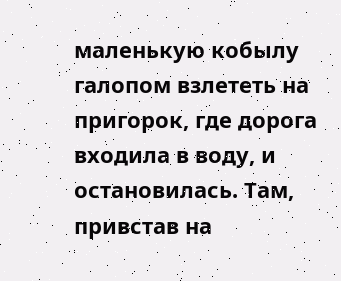маленькую кобылу галопом взлететь на пригорок, где дорога входила в воду, и остановилась. Там, привстав на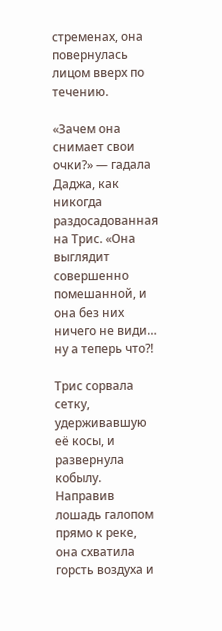стременах, она повернулась лицом вверх по течению.

«Зачем она снимает свои очки?» — гадала Даджа, как никогда раздосадованная на Трис. «Она выглядит совершенно помешанной, и она без них ничего не види… ну а теперь что?!

Трис сорвала сетку, удерживавшую её косы, и развернула кобылу. Направив лошадь галопом прямо к реке, она схватила горсть воздуха и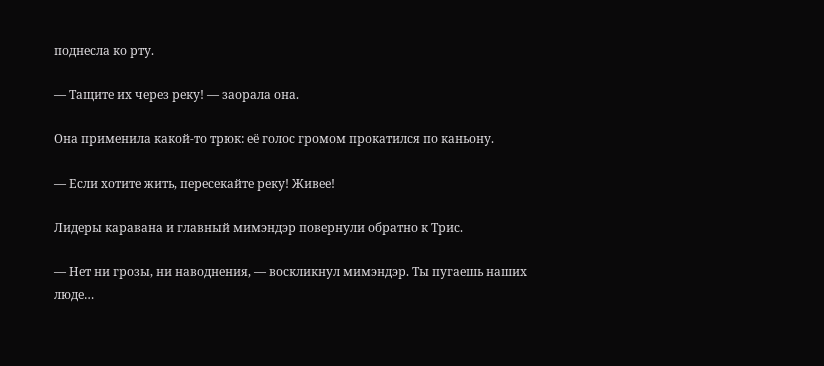поднесла ко рту.

— Тащите их через реку! — заорала она.

Она применила какой-то трюк: её голос громом прокатился по каньону.

— Если хотите жить, пересекайте реку! Живее!

Лидеры каравана и главный мимэндэр повернули обратно к Трис.

— Нет ни грозы, ни наводнения, — воскликнул мимэндэр. Ты пугаешь наших люде…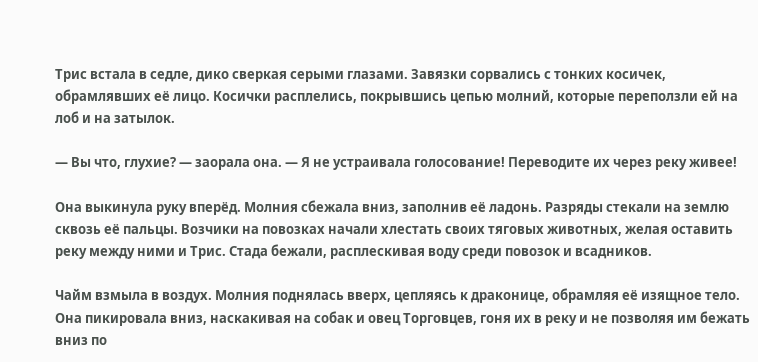Трис встала в седле, дико сверкая серыми глазами. Завязки сорвались с тонких косичек, обрамлявших её лицо. Косички расплелись, покрывшись цепью молний, которые переползли ей на лоб и на затылок.

— Вы что, глухие? — заорала она. — Я не устраивала голосование! Переводите их через реку живее!

Она выкинула руку вперёд. Молния сбежала вниз, заполнив её ладонь. Разряды стекали на землю сквозь её пальцы. Возчики на повозках начали хлестать своих тяговых животных, желая оставить реку между ними и Трис. Стада бежали, расплескивая воду среди повозок и всадников.

Чайм взмыла в воздух. Молния поднялась вверх, цепляясь к драконице, обрамляя её изящное тело. Она пикировала вниз, наскакивая на собак и овец Торговцев, гоня их в реку и не позволяя им бежать вниз по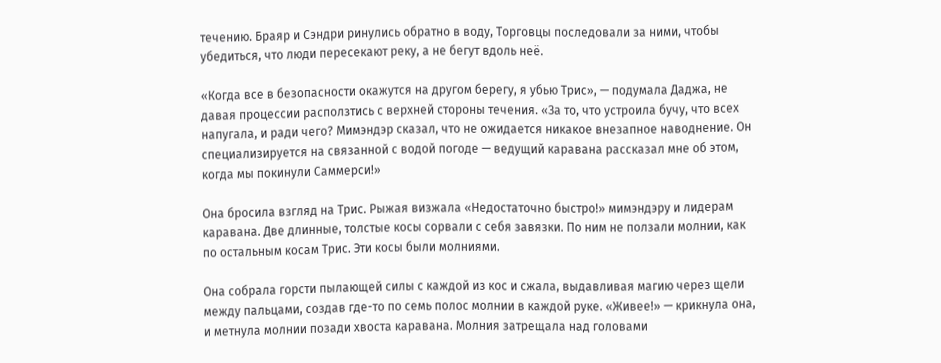течению. Браяр и Сэндри ринулись обратно в воду, Торговцы последовали за ними, чтобы убедиться, что люди пересекают реку, а не бегут вдоль неё.

«Когда все в безопасности окажутся на другом берегу, я убью Трис», — подумала Даджа, не давая процессии расползтись с верхней стороны течения. «За то, что устроила бучу, что всех напугала, и ради чего? Мимэндэр сказал, что не ожидается никакое внезапное наводнение. Он специализируется на связанной с водой погоде — ведущий каравана рассказал мне об этом, когда мы покинули Саммерси!»

Она бросила взгляд на Трис. Рыжая визжала «Недостаточно быстро!» мимэндэру и лидерам каравана. Две длинные, толстые косы сорвали с себя завязки. По ним не ползали молнии, как по остальным косам Трис. Эти косы были молниями.

Она собрала горсти пылающей силы с каждой из кос и сжала, выдавливая магию через щели между пальцами, создав где-то по семь полос молнии в каждой руке. «Живее!» — крикнула она, и метнула молнии позади хвоста каравана. Молния затрещала над головами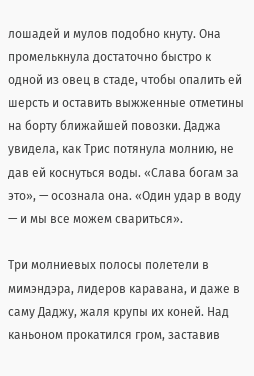лошадей и мулов подобно кнуту. Она промелькнула достаточно быстро к одной из овец в стаде, чтобы опалить ей шерсть и оставить выжженные отметины на борту ближайшей повозки. Даджа увидела, как Трис потянула молнию, не дав ей коснуться воды. «Слава богам за это», — осознала она. «Один удар в воду — и мы все можем свариться».

Три молниевых полосы полетели в мимэндэра, лидеров каравана, и даже в саму Даджу, жаля крупы их коней. Над каньоном прокатился гром, заставив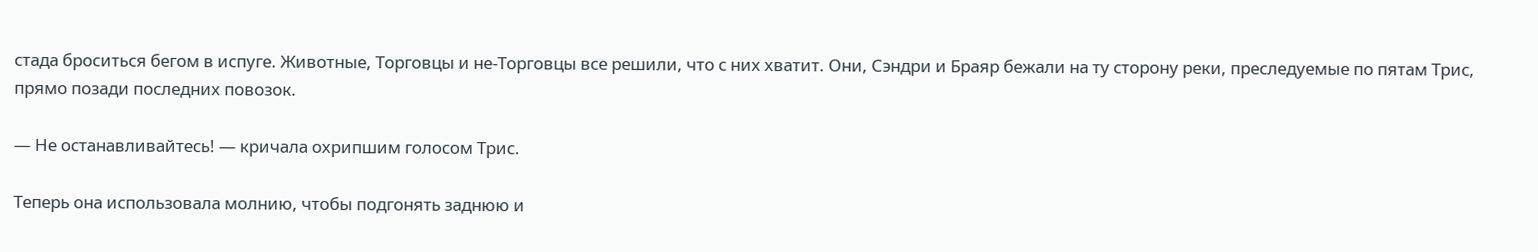стада броситься бегом в испуге. Животные, Торговцы и не-Торговцы все решили, что с них хватит. Они, Сэндри и Браяр бежали на ту сторону реки, преследуемые по пятам Трис, прямо позади последних повозок.

— Не останавливайтесь! — кричала охрипшим голосом Трис.

Теперь она использовала молнию, чтобы подгонять заднюю и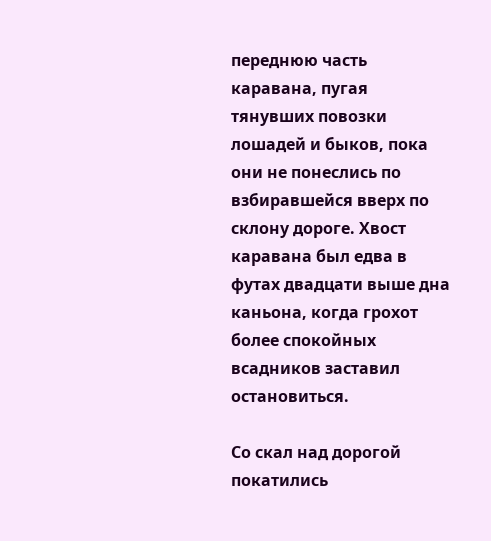переднюю часть каравана, пугая тянувших повозки лошадей и быков, пока они не понеслись по взбиравшейся вверх по склону дороге. Хвост каравана был едва в футах двадцати выше дна каньона, когда грохот более спокойных всадников заставил остановиться.

Со скал над дорогой покатились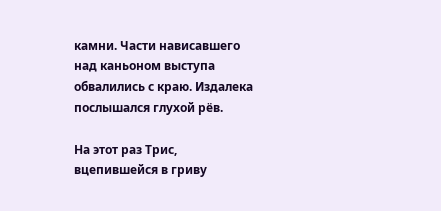камни. Части нависавшего над каньоном выступа обвалились с краю. Издалека послышался глухой рёв.

На этот раз Трис, вцепившейся в гриву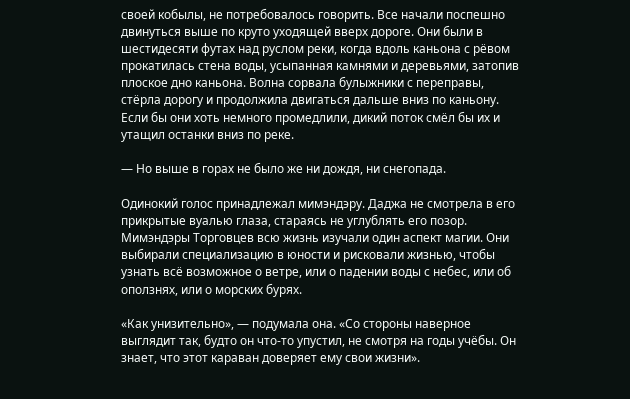своей кобылы, не потребовалось говорить. Все начали поспешно двинуться выше по круто уходящей вверх дороге. Они были в шестидесяти футах над руслом реки, когда вдоль каньона с рёвом прокатилась стена воды, усыпанная камнями и деревьями, затопив плоское дно каньона. Волна сорвала булыжники с переправы, стёрла дорогу и продолжила двигаться дальше вниз по каньону. Если бы они хоть немного промедлили, дикий поток смёл бы их и утащил останки вниз по реке.

— Но выше в горах не было же ни дождя, ни снегопада.

Одинокий голос принадлежал мимэндэру. Даджа не смотрела в его прикрытые вуалью глаза, стараясь не углублять его позор. Мимэндэры Торговцев всю жизнь изучали один аспект магии. Они выбирали специализацию в юности и рисковали жизнью, чтобы узнать всё возможное о ветре, или о падении воды с небес, или об оползнях, или о морских бурях.

«Как унизительно», — подумала она. «Со стороны наверное выглядит так, будто он что-то упустил, не смотря на годы учёбы. Он знает, что этот караван доверяет ему свои жизни».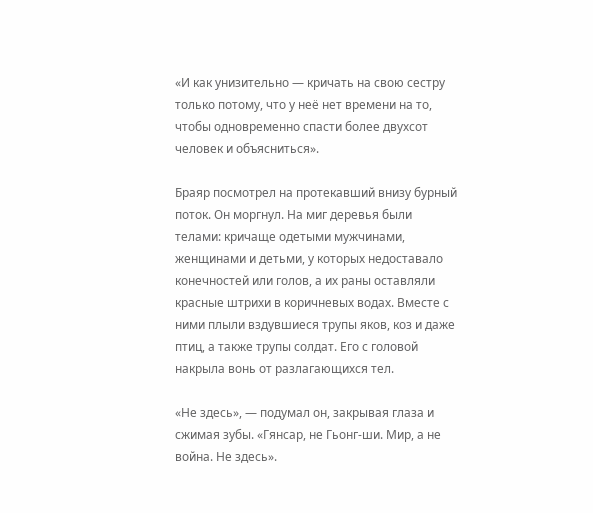«И как унизительно — кричать на свою сестру только потому, что у неё нет времени на то, чтобы одновременно спасти более двухсот человек и объясниться».

Браяр посмотрел на протекавший внизу бурный поток. Он моргнул. На миг деревья были телами: кричаще одетыми мужчинами, женщинами и детьми, у которых недоставало конечностей или голов, а их раны оставляли красные штрихи в коричневых водах. Вместе с ними плыли вздувшиеся трупы яков, коз и даже птиц, а также трупы солдат. Его с головой накрыла вонь от разлагающихся тел.

«Не здесь», — подумал он, закрывая глаза и сжимая зубы. «Гянсар, не Гьонг-ши. Мир, а не война. Не здесь».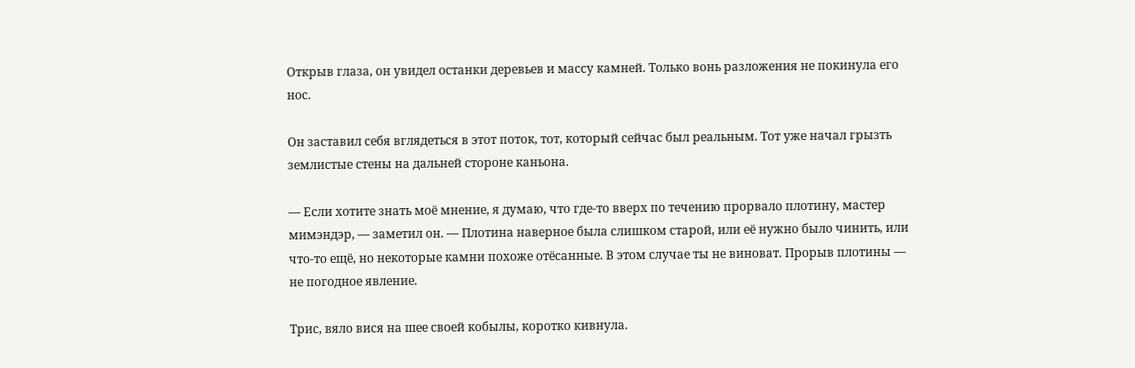Открыв глаза, он увидел останки деревьев и массу камней. Только вонь разложения не покинула его нос.

Он заставил себя вглядеться в этот поток, тот, который сейчас был реальным. Тот уже начал грызть землистые стены на дальней стороне каньона.

— Если хотите знать моё мнение, я думаю, что где-то вверх по течению прорвало плотину, мастер мимэндэр, — заметил он. — Плотина наверное была слишком старой, или её нужно было чинить, или что-то ещё, но некоторые камни похоже отёсанные. В этом случае ты не виноват. Прорыв плотины — не погодное явление.

Трис, вяло вися на шее своей кобылы, коротко кивнула.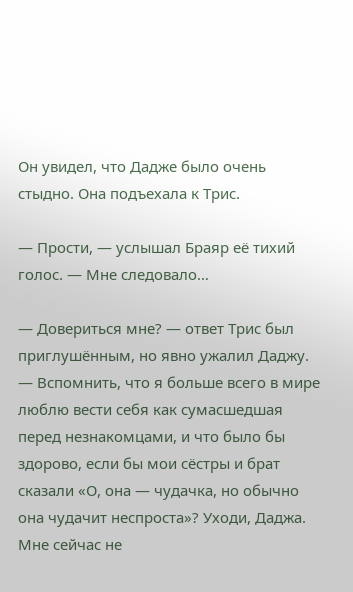Он увидел, что Дадже было очень стыдно. Она подъехала к Трис.

— Прости, — услышал Браяр её тихий голос. — Мне следовало…

— Довериться мне? — ответ Трис был приглушённым, но явно ужалил Даджу. — Вспомнить, что я больше всего в мире люблю вести себя как сумасшедшая перед незнакомцами, и что было бы здорово, если бы мои сёстры и брат сказали «О, она — чудачка, но обычно она чудачит неспроста»? Уходи, Даджа. Мне сейчас не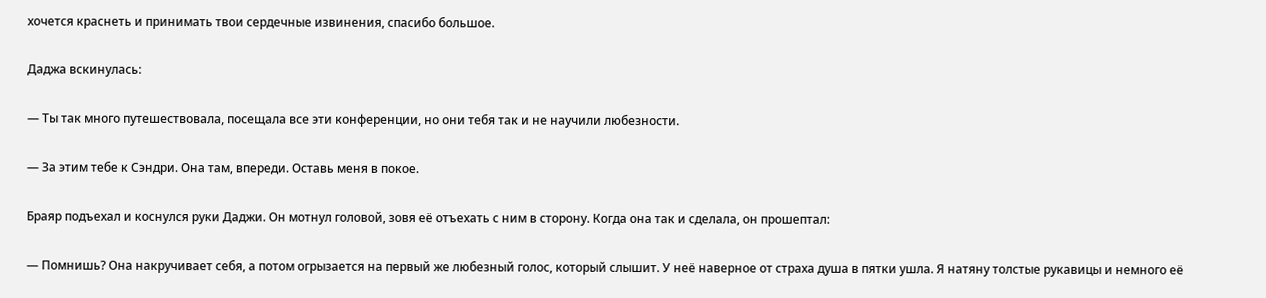хочется краснеть и принимать твои сердечные извинения, спасибо большое.

Даджа вскинулась:

— Ты так много путешествовала, посещала все эти конференции, но они тебя так и не научили любезности.

— За этим тебе к Сэндри. Она там, впереди. Оставь меня в покое.

Браяр подъехал и коснулся руки Даджи. Он мотнул головой, зовя её отъехать с ним в сторону. Когда она так и сделала, он прошептал:

— Помнишь? Она накручивает себя, а потом огрызается на первый же любезный голос, который слышит. У неё наверное от страха душа в пятки ушла. Я натяну толстые рукавицы и немного её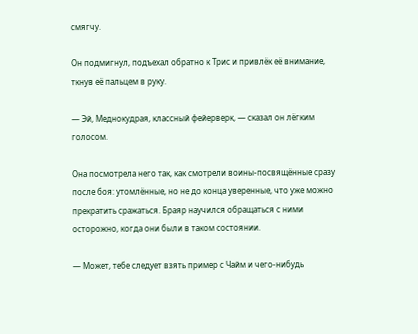смягчу.

Он подмигнул, подъехал обратно к Трис и привлёк её внимание, ткнув её пальцем в руку.

— Эй, Меднокудрая, классный фейерверк, — сказал он лёгким голосом.

Она посмотрела него так, как смотрели воины-посвящённые сразу после боя: утомлённые, но не до конца уверенные, что уже можно прекратить сражаться. Браяр научился обращаться с ними осторожно, когда они были в таком состоянии.

— Может, тебе следует взять пример с Чайм и чего-нибудь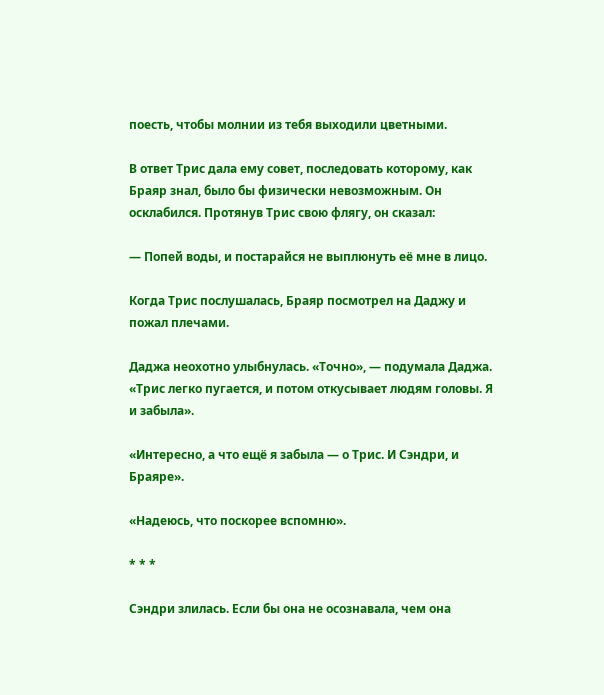поесть, чтобы молнии из тебя выходили цветными.

В ответ Трис дала ему совет, последовать которому, как Браяр знал, было бы физически невозможным. Он осклабился. Протянув Трис свою флягу, он сказал:

— Попей воды, и постарайся не выплюнуть её мне в лицо.

Когда Трис послушалась, Браяр посмотрел на Даджу и пожал плечами.

Даджа неохотно улыбнулась. «Точно», — подумала Даджа. «Трис легко пугается, и потом откусывает людям головы. Я и забыла».

«Интересно, а что ещё я забыла — о Трис. И Сэндри, и Браяре».

«Надеюсь, что поскорее вспомню».

* * *

Сэндри злилась. Если бы она не осознавала, чем она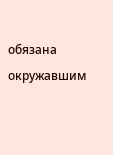обязана окружавшим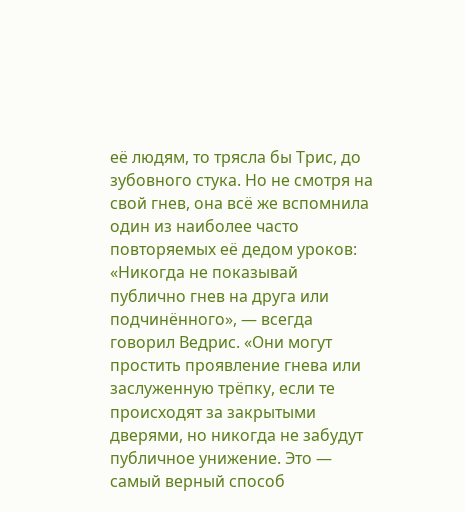её людям, то трясла бы Трис, до зубовного стука. Но не смотря на свой гнев, она всё же вспомнила один из наиболее часто повторяемых её дедом уроков: «Никогда не показывай публично гнев на друга или подчинённого», — всегда говорил Ведрис. «Они могут простить проявление гнева или заслуженную трёпку, если те происходят за закрытыми дверями, но никогда не забудут публичное унижение. Это — самый верный способ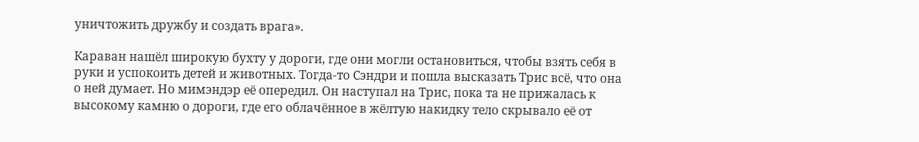уничтожить дружбу и создать врага».

Караван нашёл широкую бухту у дороги, где они могли остановиться, чтобы взять себя в руки и успокоить детей и животных. Тогда-то Сэндри и пошла высказать Трис всё, что она о ней думает. Но мимэндэр её опередил. Он наступал на Трис, пока та не прижалась к высокому камню о дороги, где его облачённое в жёлтую накидку тело скрывало её от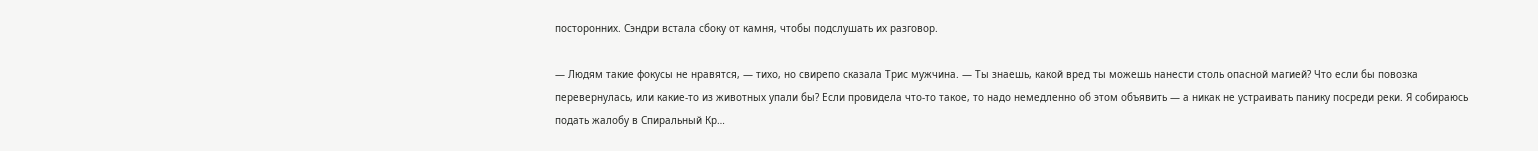посторонних. Сэндри встала сбоку от камня, чтобы подслушать их разговор.

— Людям такие фокусы не нравятся, — тихо, но свирепо сказала Трис мужчина. — Ты знаешь, какой вред ты можешь нанести столь опасной магией? Что если бы повозка перевернулась, или какие-то из животных упали бы? Если провидела что-то такое, то надо немедленно об этом объявить — а никак не устраивать панику посреди реки. Я собираюсь подать жалобу в Спиральный Кр…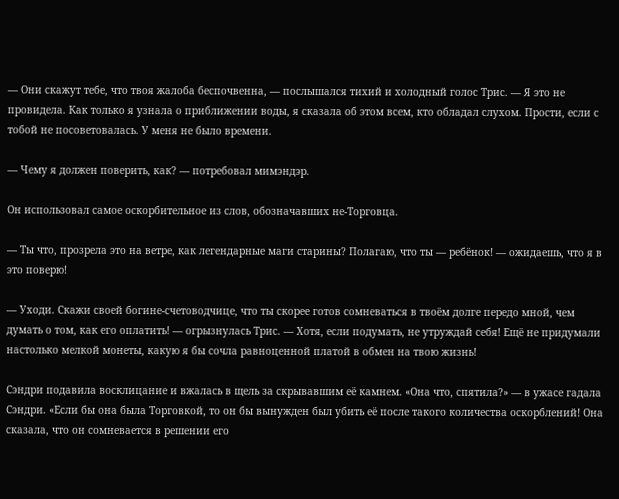— Они скажут тебе, что твоя жалоба беспочвенна, — послышался тихий и холодный голос Трис. — Я это не провидела. Как только я узнала о приближении воды, я сказала об этом всем, кто обладал слухом. Прости, если с тобой не посоветовалась. У меня не было времени.

— Чему я должен поверить, как? — потребовал мимэндэр.

Он использовал самое оскорбительное из слов, обозначавших не-Торговца.

— Ты что, прозрела это на ветре, как легендарные маги старины? Полагаю, что ты — ребёнок! — ожидаешь, что я в это поверю!

— Уходи. Скажи своей богине-счетоводчице, что ты скорее готов сомневаться в твоём долге передо мной, чем думать о том, как его оплатить! — огрызнулась Трис. — Хотя, если подумать, не утруждай себя! Ещё не придумали настолько мелкой монеты, какую я бы сочла равноценной платой в обмен на твою жизнь!

Сэндри подавила восклицание и вжалась в щель за скрывавшим её камнем. «Она что, спятила?» — в ужасе гадала Сэндри. «Если бы она была Торговкой, то он бы вынужден был убить её после такого количества оскорблений! Она сказала, что он сомневается в решении его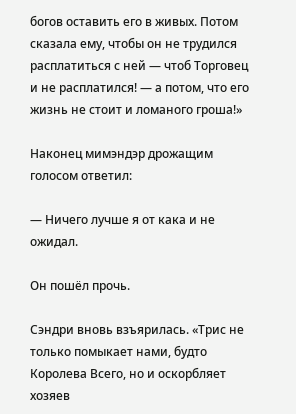богов оставить его в живых. Потом сказала ему, чтобы он не трудился расплатиться с ней — чтоб Торговец и не расплатился! — а потом, что его жизнь не стоит и ломаного гроша!»

Наконец мимэндэр дрожащим голосом ответил:

— Ничего лучше я от кака и не ожидал.

Он пошёл прочь.

Сэндри вновь взъярилась. «Трис не только помыкает нами, будто Королева Всего, но и оскорбляет хозяев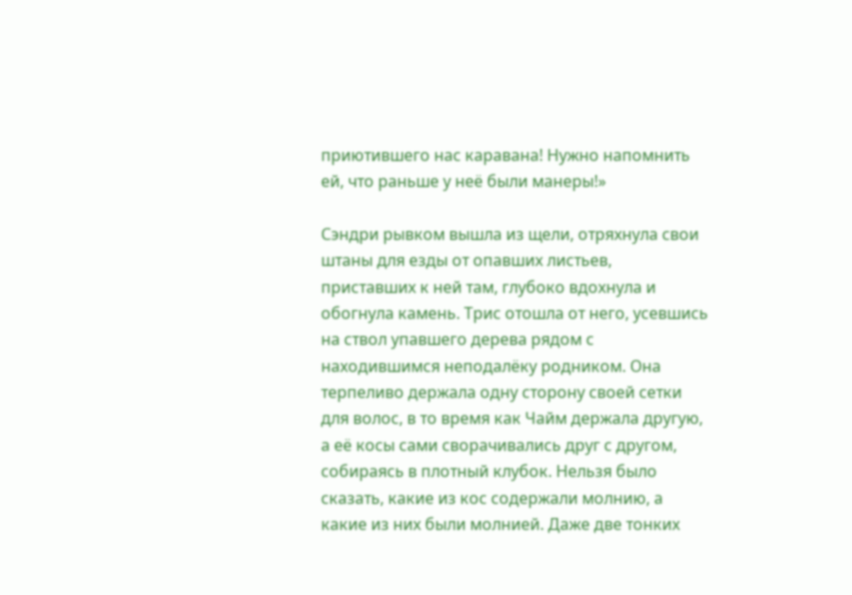приютившего нас каравана! Нужно напомнить ей, что раньше у неё были манеры!»

Сэндри рывком вышла из щели, отряхнула свои штаны для езды от опавших листьев, приставших к ней там, глубоко вдохнула и обогнула камень. Трис отошла от него, усевшись на ствол упавшего дерева рядом с находившимся неподалёку родником. Она терпеливо держала одну сторону своей сетки для волос, в то время как Чайм держала другую, а её косы сами сворачивались друг с другом, собираясь в плотный клубок. Нельзя было сказать, какие из кос содержали молнию, а какие из них были молнией. Даже две тонких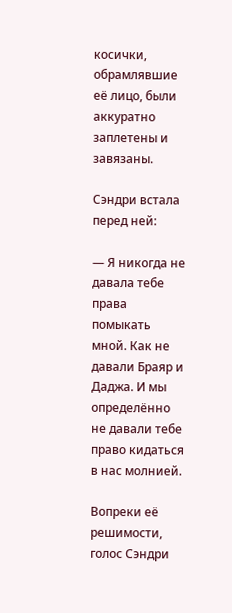косички, обрамлявшие её лицо, были аккуратно заплетены и завязаны.

Сэндри встала перед ней:

— Я никогда не давала тебе права помыкать мной. Как не давали Браяр и Даджа. И мы определённо не давали тебе право кидаться в нас молнией.

Вопреки её решимости, голос Сэндри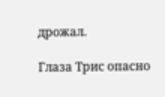дрожал.

Глаза Трис опасно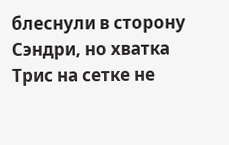блеснули в сторону Сэндри, но хватка Трис на сетке не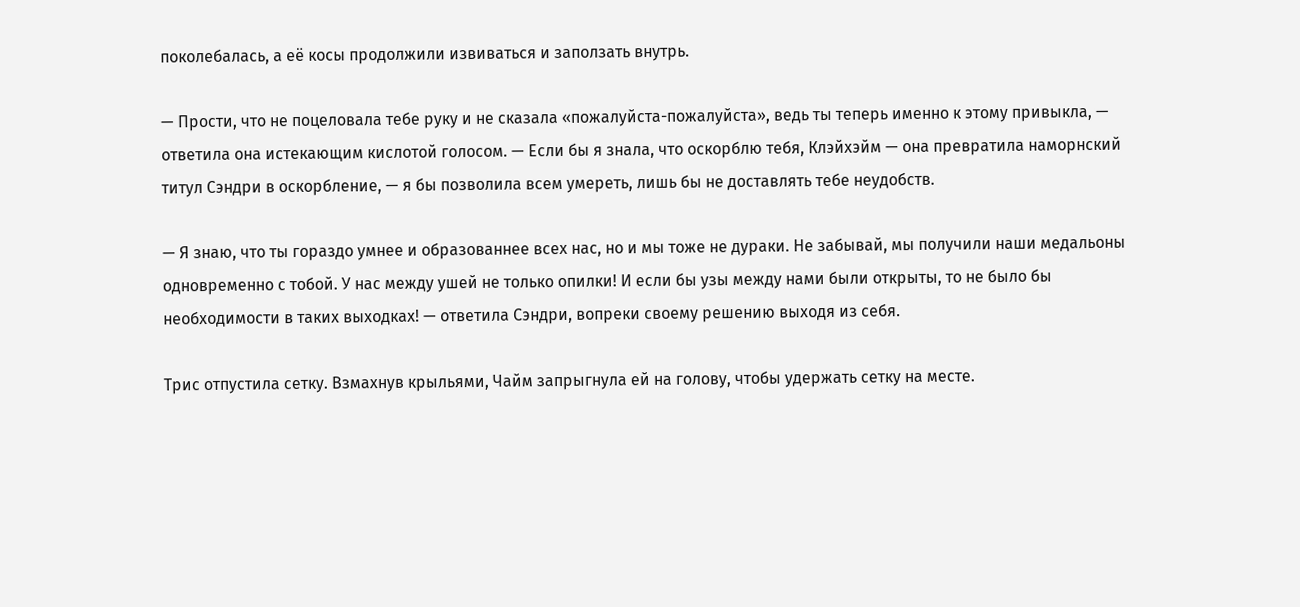поколебалась, а её косы продолжили извиваться и заползать внутрь.

— Прости, что не поцеловала тебе руку и не сказала «пожалуйста-пожалуйста», ведь ты теперь именно к этому привыкла, — ответила она истекающим кислотой голосом. — Если бы я знала, что оскорблю тебя, Клэйхэйм — она превратила наморнский титул Сэндри в оскорбление, — я бы позволила всем умереть, лишь бы не доставлять тебе неудобств.

— Я знаю, что ты гораздо умнее и образованнее всех нас, но и мы тоже не дураки. Не забывай, мы получили наши медальоны одновременно с тобой. У нас между ушей не только опилки! И если бы узы между нами были открыты, то не было бы необходимости в таких выходках! — ответила Сэндри, вопреки своему решению выходя из себя.

Трис отпустила сетку. Взмахнув крыльями, Чайм запрыгнула ей на голову, чтобы удержать сетку на месте.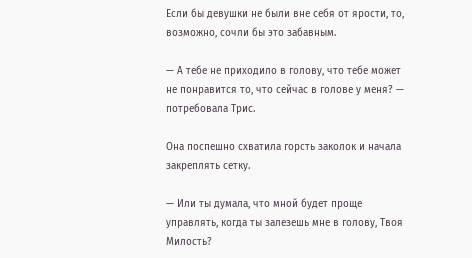Если бы девушки не были вне себя от ярости, то, возможно, сочли бы это забавным.

— А тебе не приходило в голову, что тебе может не понравится то, что сейчас в голове у меня? — потребовала Трис.

Она поспешно схватила горсть заколок и начала закреплять сетку.

— Или ты думала, что мной будет проще управлять, когда ты залезешь мне в голову, Твоя Милость?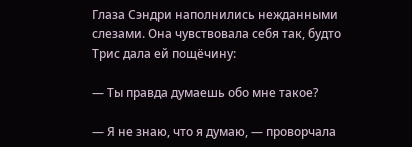Глаза Сэндри наполнились нежданными слезами. Она чувствовала себя так, будто Трис дала ей пощёчину:

— Ты правда думаешь обо мне такое?

— Я не знаю, что я думаю, — проворчала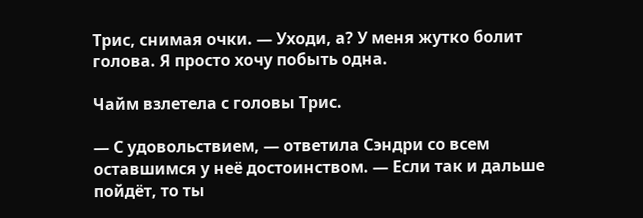Трис, снимая очки. — Уходи, а? У меня жутко болит голова. Я просто хочу побыть одна.

Чайм взлетела с головы Трис.

— С удовольствием, — ответила Сэндри со всем оставшимся у неё достоинством. — Если так и дальше пойдёт, то ты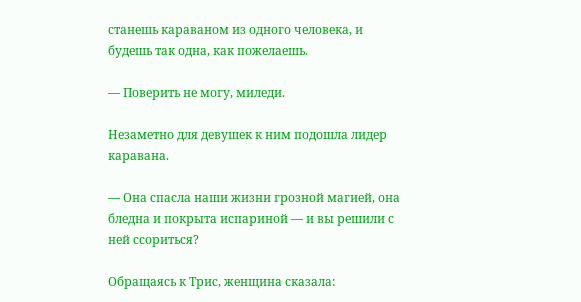станешь караваном из одного человека, и будешь так одна, как пожелаешь.

— Поверить не могу, миледи.

Незаметно для девушек к ним подошла лидер каравана.

— Она спасла наши жизни грозной магией, она бледна и покрыта испариной — и вы решили с ней ссориться?

Обращаясь к Трис, женщина сказала: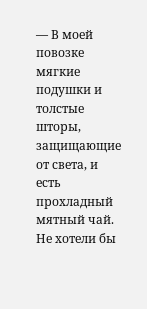— В моей повозке мягкие подушки и толстые шторы, защищающие от света, и есть прохладный мятный чай. Не хотели бы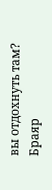вы отдохнуть там? Браяр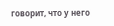говорит, что у него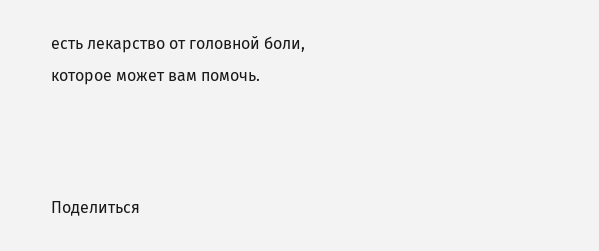есть лекарство от головной боли, которое может вам помочь.



Поделиться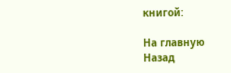книгой:

На главную
Назад